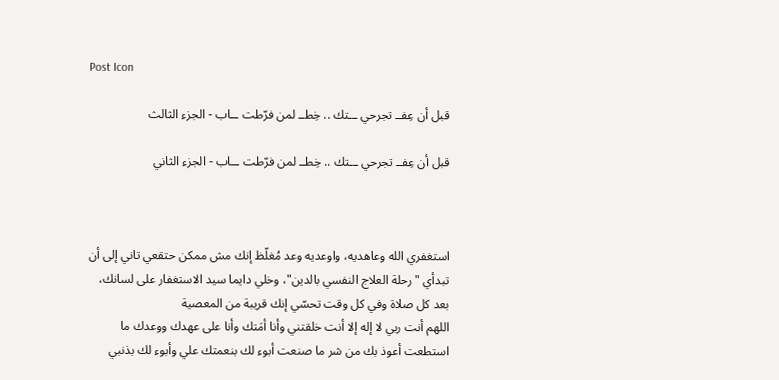Post Icon

قبل أن عِفــ تجرحي ــتك .. خِطــ لمن فرّطت ــاب - الجزء الثالث

قبل أن عِفــ تجرحي ــتك .. خِطــ لمن فرّطت ــاب - الجزء الثاني



استغفري الله وعاهديه، واوعديه وعد مُغلّظ إنك مش ممكن حتقعي تاني إلى أن تبدأي "رحلة العلاج النفسي بالدين"، وخلي دايما سيد الاستغفار على لسانك، بعد كل صلاة وفي كل وقت تحسّي إنك قريبة من المعصية
اللهم أنت ربي لا إله إلا أنت خلقتني وأنا أمَتك وأنا على عهدك ووعدك ما استطعت أعوذ بك من شر ما صنعت أبوء لك بنعمتك علي وأبوء لك بذنبي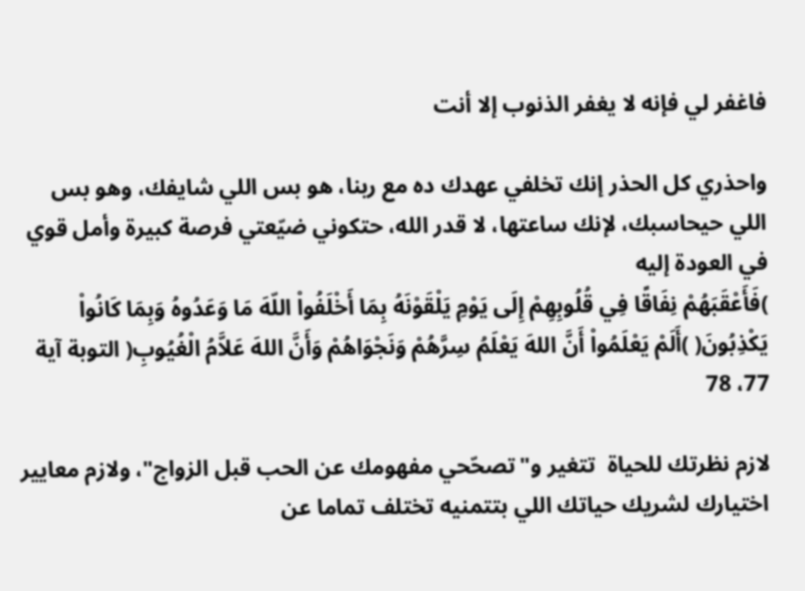فاغفر لي فإنه لا يغفر الذنوب إلا أنت

واحذري كل الحذر إنك تخلفي عهدك ده مع ربنا، هو بس اللي شايفك، وهو بس اللي حيحاسبك، لإنك ساعتها، لا قدر الله، حتكوني ضيّعتي فرصة كبيرة وأمل قوي في العودة إليه
)فَأَعْقَبَهُمْ نِفَاقًا فِي قُلُوبِهِمْ إِلَى يَوْمِ يَلْقَوْنَهُ بِمَا أَخْلَفُواْ اللّهَ مَا وَعَدُوهُ وَبِمَا كَانُواْ يَكْذِبُونَ( )أَلَمْ يَعْلَمُواْ أَنَّ اللهَ يَعْلَمُ سِرَّهُمْ وَنَجْوَاهُمْ وَأَنَّ اللهَ عَلاَّمُ الْغُيُوبِ( التوبة آية 77، 78

لازم نظرتك للحياة  تتغير و"تصحّحي مفهومك عن الحب قبل الزواج"، ولازم معايير اختيارك لشريك حياتك اللي بتتمنيه تختلف تماما عن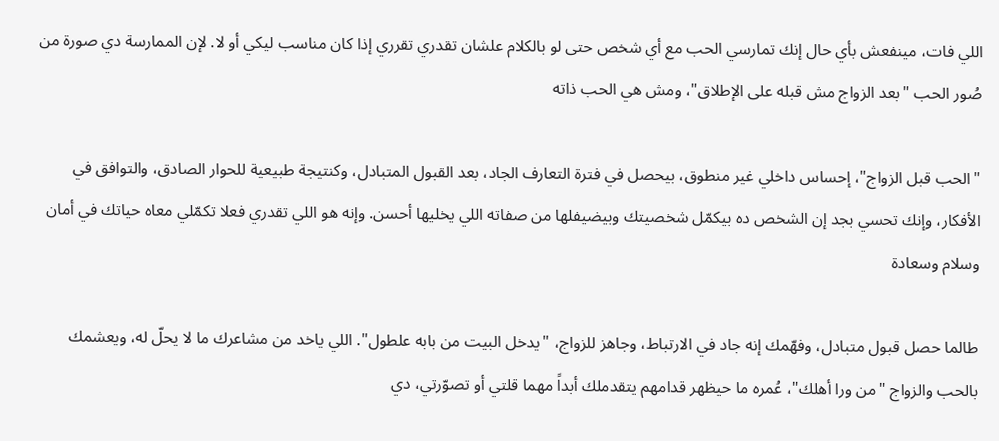اللي فات، مينفعش بأي حال إنك تمارسي الحب مع أي شخص حتى لو بالكلام علشان تقدري تقرري إذا كان مناسب ليكي أو لا. لإن الممارسة دي صورة من صُور الحب "بعد الزواج مش قبله على الإطلاق"، ومش هي الحب ذاته

"الحب قبل الزواج"، إحساس داخلي غير منطوق، بيحصل في فترة التعارف الجاد، بعد القبول المتبادل، وكنتيجة طبيعية للحوار الصادق، والتوافق في الأفكار، وإنك تحسي بجد إن الشخص ده بيكمّل شخصيتك وبيضيفلها من صفاته اللي يخليها أحسن. وإنه هو اللي تقدري فعلا تكمّلي معاه حياتك في أمان وسلام وسعادة

طالما حصل قبول متبادل، وفهّمك إنه جاد في الارتباط، وجاهز للزواج، "يدخل البيت من بابه علطول". اللي ياخد من مشاعرك ما لا يحلّ له، ويعشمك بالحب والزواج "من ورا أهلك"، عُمره ما حيظهر قدامهم يتقدملك أبداً مهما قلتي أو تصوّرتي، دي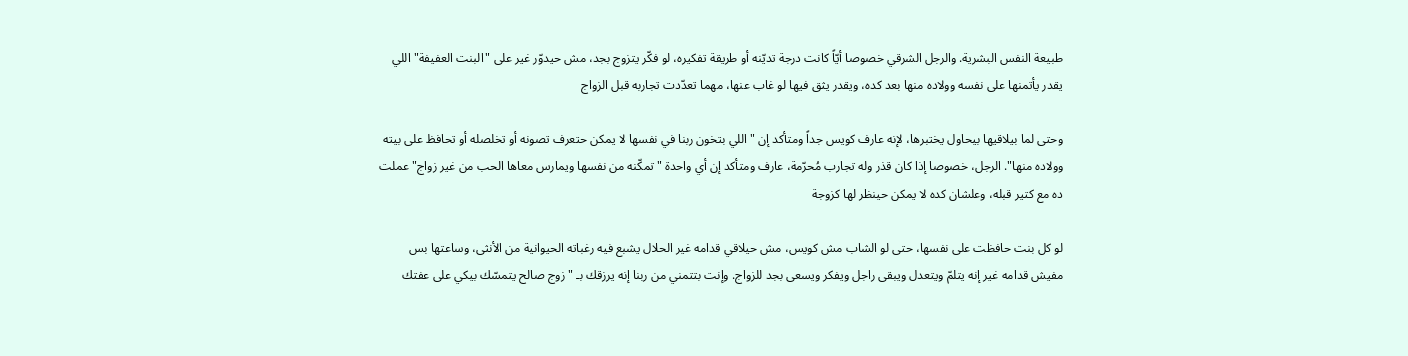طبيعة النفس البشرية. والرجل الشرقي خصوصا أيّاً كانت درجة تديّنه أو طريقة تفكيره، لو فكّر يتزوج بجد، مش حيدوّر غير على "البنت العفيفة" اللي يقدر يأتمنها على نفسه وولاده منها بعد كده، ويقدر يثق فيها لو غاب عنها، مهما تعدّدت تجاربه قبل الزواج

وحتى لما بيلاقيها بيحاول يختبرها، لإنه عارف كويس جداً ومتأكد إن "اللي بتخون ربنا في نفسها لا يمكن حتعرف تصونه أو تخلصله أو تحافظ على بيته وولاده منها". الرجل، خصوصا إذا كان قذر وله تجارب مُحرّمة، عارف ومتأكد إن أي واحدة "تمكّنه من نفسها ويمارس معاها الحب من غير زواج" عملت ده مع كتير قبله، وعلشان كده لا يمكن حينظر لها كزوجة

لو كل بنت حافظت على نفسها، حتى لو الشاب مش كويس، مش حيلاقي قدامه غير الحلال يشبع فيه رغباته الحيوانية من الأنثى، وساعتها بس مفيش قدامه غير إنه يتلمّ ويتعدل ويبقى راجل ويفكر ويسعى بجد للزواج. وإنت بتتمني من ربنا إنه يرزقك بـ "زوج صالح يتمسّك بيكي على عفتك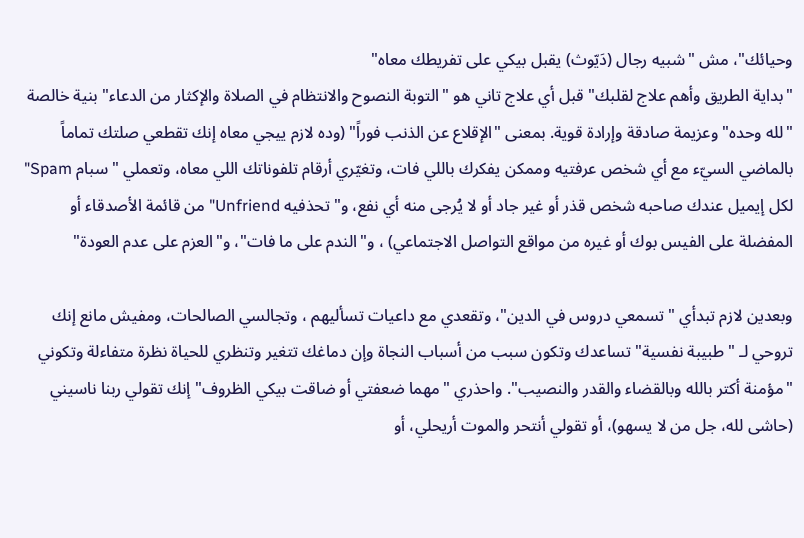وحيائك"، مش "شبيه رجال (دَيّوث) يقبل بيكي على تفريطك معاه"
"بداية الطريق وأهم علاج لقلبك" قبل أي علاج تاني هو "التوبة النصوح والانتظام في الصلاة والإكثار من الدعاء" بنية خالصة "لله وحده" وعزيمة صادقة وإرادة قوية. بمعنى "الإقلاع عن الذنب فوراً" (وده لازم ييجي معاه إنك تقطعي صلتك تماماً بالماضي السيّء مع أي شخص عرفتيه وممكن يفكرك باللي فات، وتغيّري أرقام تلفوناتك اللي معاه، وتعملي "سبام Spam" لكل إيميل عندك صاحبه شخص قذر أو غير جاد أو لا يُرجى منه أي نفع، و"تحذفيه Unfriend" من قائمة الأصدقاء أو المفضلة على الفيس بوك أو غيره من مواقع التواصل الاجتماعي) ، و"الندم على ما فات"، و"العزم على عدم العودة"

وبعدين لازم تبدأي "تسمعي دروس في الدين"، وتقعدي مع داعيات تسأليهم ، وتجالسي الصالحات، ومفيش مانع إنك تروحي لـ "طبيبة نفسية" تساعدك وتكون سبب من أسباب النجاة وإن دماغك تتغير وتنظري للحياة نظرة متفاءلة وتكوني "مؤمنة أكتر بالله وبالقضاء والقدر والنصيب". واحذري "مهما ضعفتي أو ضاقت بيكي الظروف" إنك تقولي ربنا ناسيني (حاشى لله، جل من لا يسهو)، أو تقولي أنتحر والموت أريحلي، أو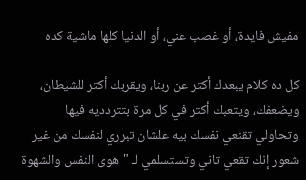مفيش فايدة، أو غصب عني، أو الدنيا كلها ماشية كده

كل ده كلام يبعدك أكتر عن ربنا، ويقربك أكتر للشيطان، ويضعفك، ويتعبك أكتر في كل مرة بتتردديه فيها وتحاولي تقنعي نفسك بيه علشان تبرري لنفسك من غير شعور إنك تقعي تاني وتستسلمي لـ "هوى النفس والشهوة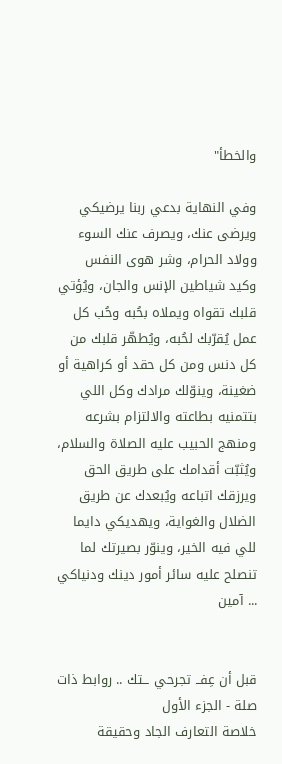والخطأ"

وفي النهاية بدعي ربنا يرضيكي ويرضى عنك، ويصرف عنك السوء وولاد الحرام، وشر هوى النفس وكيد شياطين الإنس والجان، ويُؤتي قلبك تقواه ويملاه بحُبه وحُب كل عمل يُقرّبك لحُبه، ويُطهّر قلبك من كل دنس ومن كل حقد أو كراهية أو ضغينة، وينوّلك مرادك وكل اللي بتتمنيه بطاعته والالتزام بشرعه ومنهج الحبيب عليه الصلاة والسلام، ويُثبّت أقدامك على طريق الحق ويرزقك اتباعه ويُبعدك عن طريق الضلال والغواية، ويهديكي دايما للي فيه الخير، وينوّر بصيرتك لما تنصلح عليه سائر أمور دينك ودنياكي ... آمين


قبل أن عِفــ تجرحي ــتك .. روابط ذات صلة - الجزء الأول
خلاصة التعارف الجاد وحقيقة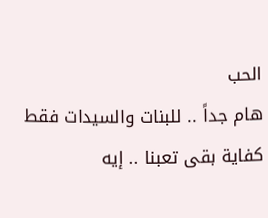الحب
هام جداً .. للبنات والسيدات فقط
كفاية بقى تعبنا .. إيه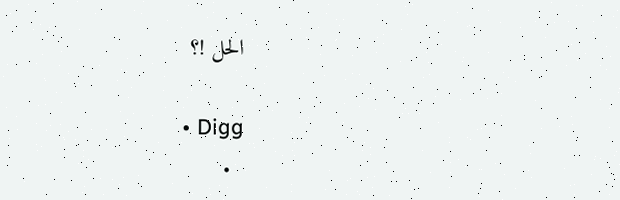الحل !؟

  • Digg
  •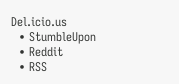Del.icio.us
  • StumbleUpon
  • Reddit
  • RSS